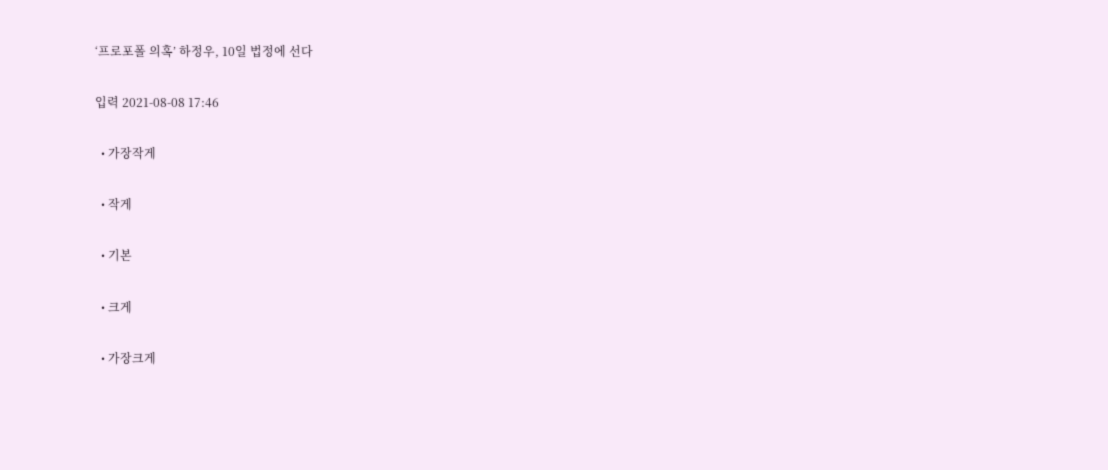‘프로포폴 의혹’ 하정우, 10일 법정에 선다

입력 2021-08-08 17:46

  • 가장작게

  • 작게

  • 기본

  • 크게

  • 가장크게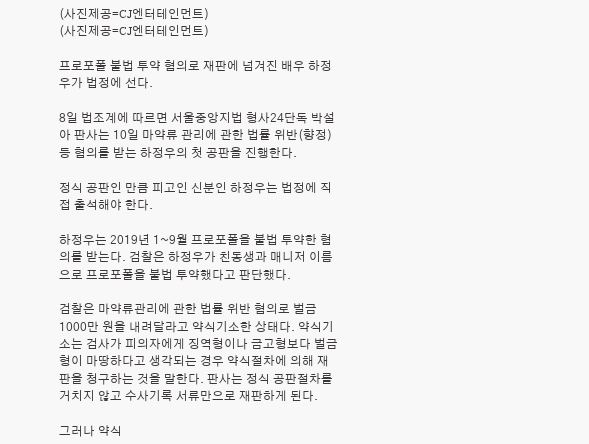(사진제공=CJ엔터테인먼트)
(사진제공=CJ엔터테인먼트)

프로포폴 불법 투약 혐의로 재판에 넘겨진 배우 하정우가 법정에 선다.

8일 법조계에 따르면 서울중앙지법 형사24단독 박설아 판사는 10일 마약류 관리에 관한 법률 위반(향정) 등 혐의를 받는 하정우의 첫 공판을 진행한다.

정식 공판인 만큼 피고인 신분인 하정우는 법정에 직접 출석해야 한다.

하정우는 2019년 1~9월 프로포폴을 불법 투약한 혐의를 받는다. 검찰은 하정우가 친동생과 매니저 이름으로 프로포폴을 불법 투약했다고 판단했다.

검찰은 마약류관리에 관한 법률 위반 혐의로 벌금 1000만 원을 내려달라고 약식기소한 상태다. 약식기소는 검사가 피의자에게 징역형이나 금고형보다 벌금형이 마땅하다고 생각되는 경우 약식절차에 의해 재판을 청구하는 것을 말한다. 판사는 정식 공판절차를 거치지 않고 수사기록 서류만으로 재판하게 된다.

그러나 약식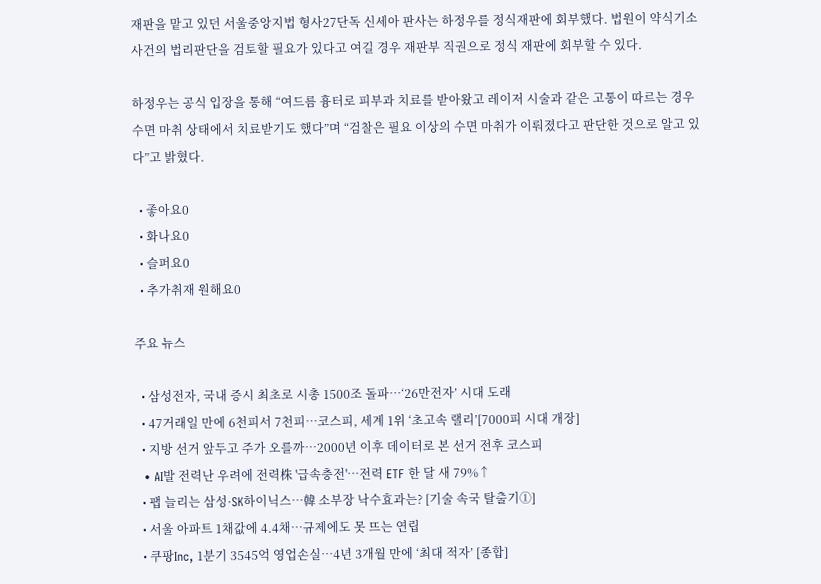재판을 맡고 있던 서울중앙지법 형사27단독 신세아 판사는 하정우를 정식재판에 회부했다. 법원이 약식기소 사건의 법리판단을 검토할 필요가 있다고 여길 경우 재판부 직권으로 정식 재판에 회부할 수 있다.

하정우는 공식 입장을 통해 “여드름 흉터로 피부과 치료를 받아왔고 레이저 시술과 같은 고통이 따르는 경우 수면 마취 상태에서 치료받기도 했다”며 “검찰은 필요 이상의 수면 마취가 이뤄졌다고 판단한 것으로 알고 있다”고 밝혔다.

  • 좋아요0
  • 화나요0
  • 슬퍼요0
  • 추가취재 원해요0

주요 뉴스

  • 삼성전자, 국내 증시 최초로 시총 1500조 돌파…‘26만전자’ 시대 도래
  • 47거래일 만에 6천피서 7천피…코스피, 세계 1위 ‘초고속 랠리’[7000피 시대 개장]
  • 지방 선거 앞두고 주가 오를까⋯2000년 이후 데이터로 본 선거 전후 코스피
  • AI발 전력난 우려에 전력株 '급속충전'…전력 ETF 한 달 새 79%↑
  • 팹 늘리는 삼성·SK하이닉스…韓 소부장 낙수효과는? [기술 속국 탈출기①]
  • 서울 아파트 1채값에 4.4채…규제에도 못 뜨는 연립
  • 쿠팡Inc, 1분기 3545억 영업손실⋯4년 3개월 만에 ‘최대 적자’ [종합]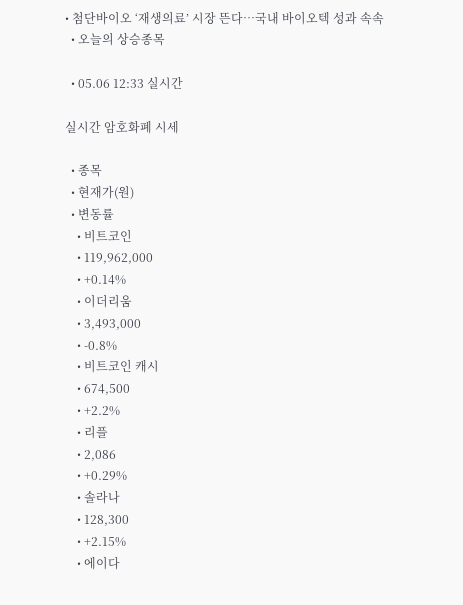• 첨단바이오 ‘재생의료’ 시장 뜬다…국내 바이오텍 성과 속속
  • 오늘의 상승종목

  • 05.06 12:33 실시간

실시간 암호화폐 시세

  • 종목
  • 현재가(원)
  • 변동률
    • 비트코인
    • 119,962,000
    • +0.14%
    • 이더리움
    • 3,493,000
    • -0.8%
    • 비트코인 캐시
    • 674,500
    • +2.2%
    • 리플
    • 2,086
    • +0.29%
    • 솔라나
    • 128,300
    • +2.15%
    • 에이다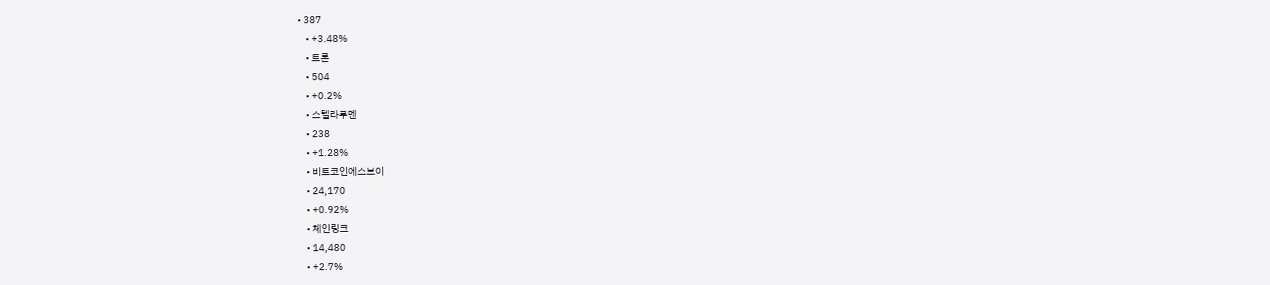• 387
    • +3.48%
    • 트론
    • 504
    • +0.2%
    • 스텔라루멘
    • 238
    • +1.28%
    • 비트코인에스브이
    • 24,170
    • +0.92%
    • 체인링크
    • 14,480
    • +2.7%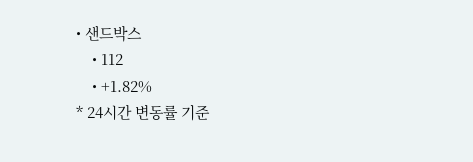• 샌드박스
    • 112
    • +1.82%
* 24시간 변동률 기준